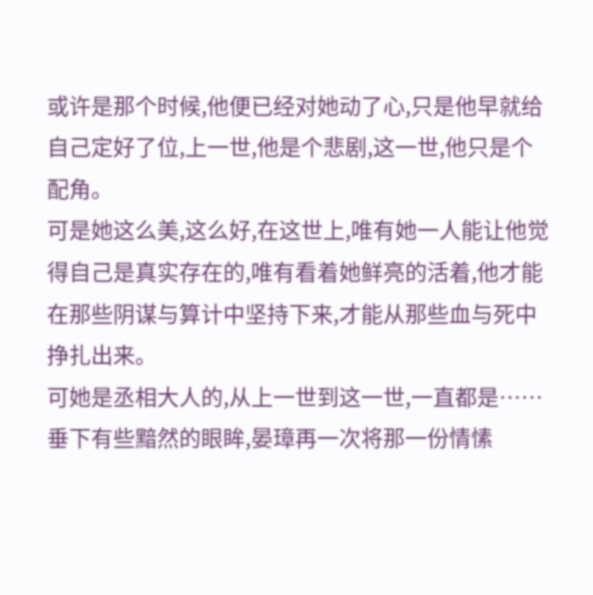或许是那个时候,他便已经对她动了心,只是他早就给自己定好了位,上一世,他是个悲剧,这一世,他只是个配角。
可是她这么美,这么好,在这世上,唯有她一人能让他觉得自己是真实存在的,唯有看着她鲜亮的活着,他才能在那些阴谋与算计中坚持下来,才能从那些血与死中挣扎出来。
可她是丞相大人的,从上一世到这一世,一直都是……
垂下有些黯然的眼眸,晏璋再一次将那一份情愫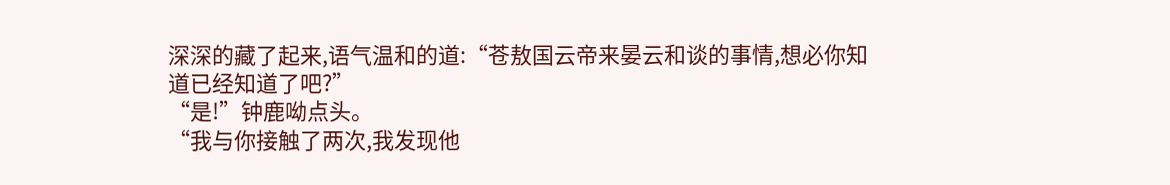深深的藏了起来,语气温和的道:“苍敖国云帝来晏云和谈的事情,想必你知道已经知道了吧?”
“是!”钟鹿呦点头。
“我与你接触了两次,我发现他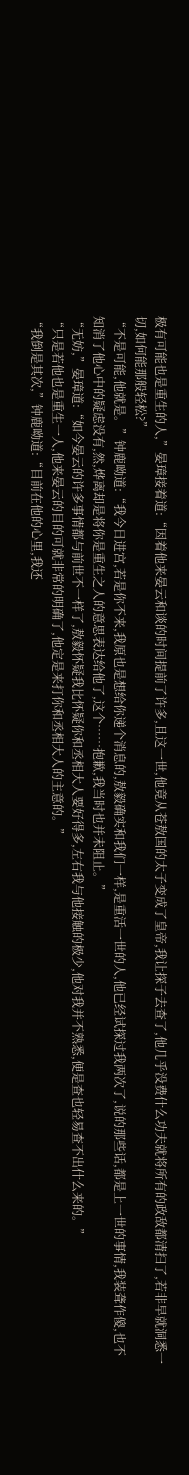极有可能也是重生的人,”晏璋接着道:“因着他来晏云和谈的时间提前了许多,且这一世,他竟从苍敖国的太子变成了皇帝,我让探子去查了,他几乎没费什么功夫就将所有的政敌都清扫了,若非早就洞悉一切,如何能那般轻松?”
“不是可能,他就是。”钟鹿呦道:“我今日进宫,若是你不来,我原也是想给你递个消息的,敖毅确实和我们一样,是重活一世的人,他已经试探过我两次了,说的那些话,都是上一世的事情,我装聋作傻,也不知消了他心中的疑虑没有,然,烨离却是将你是重生之人的意思表达给他了,这个……抱歉,我当时也并未阻止。”
“无妨,”晏璋道:“如今晏云的许多事情都与前世不一样了,敖毅怀疑我比怀疑你和丞相大人要好得多,左右我与他接触的极少,他对我并不熟悉,便是查也轻易查不出什么来的。”
“只是若他也是重生一人,他来晏云的目的可就非常的明确了,他定是来打你和丞相大人的主意的。”
“我倒是其次,”钟鹿呦道:“目前在他的心里,我还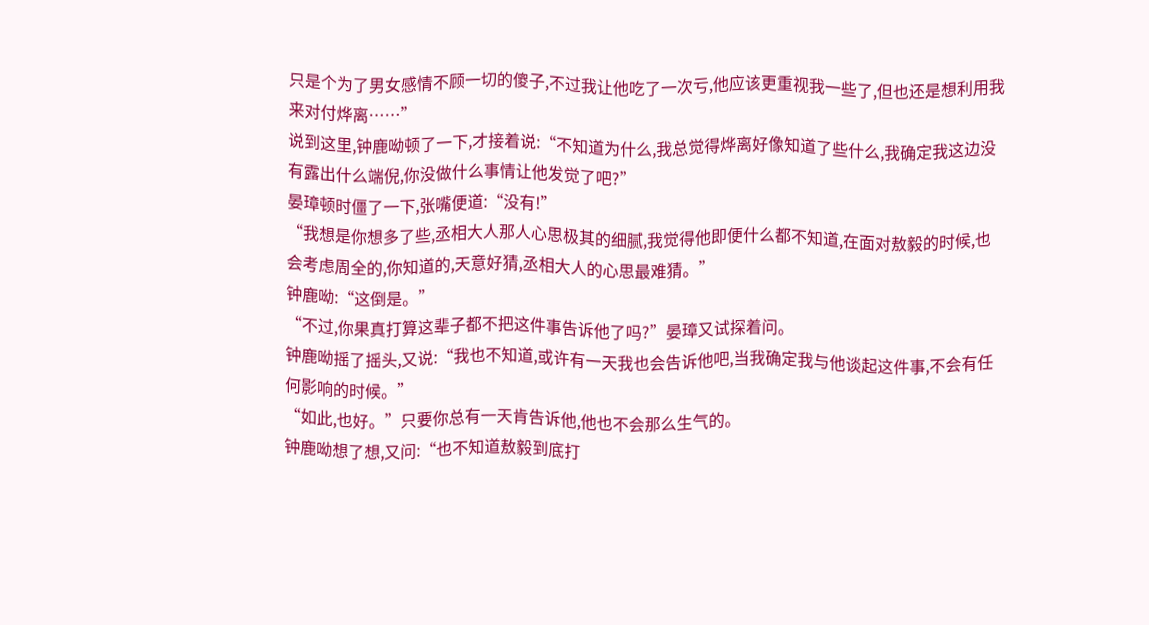只是个为了男女感情不顾一切的傻子,不过我让他吃了一次亏,他应该更重视我一些了,但也还是想利用我来对付烨离……”
说到这里,钟鹿呦顿了一下,才接着说:“不知道为什么,我总觉得烨离好像知道了些什么,我确定我这边没有露出什么端倪,你没做什么事情让他发觉了吧?”
晏璋顿时僵了一下,张嘴便道:“没有!”
“我想是你想多了些,丞相大人那人心思极其的细腻,我觉得他即便什么都不知道,在面对敖毅的时候,也会考虑周全的,你知道的,天意好猜,丞相大人的心思最难猜。”
钟鹿呦:“这倒是。”
“不过,你果真打算这辈子都不把这件事告诉他了吗?”晏璋又试探着问。
钟鹿呦摇了摇头,又说:“我也不知道,或许有一天我也会告诉他吧,当我确定我与他谈起这件事,不会有任何影响的时候。”
“如此,也好。”只要你总有一天肯告诉他,他也不会那么生气的。
钟鹿呦想了想,又问:“也不知道敖毅到底打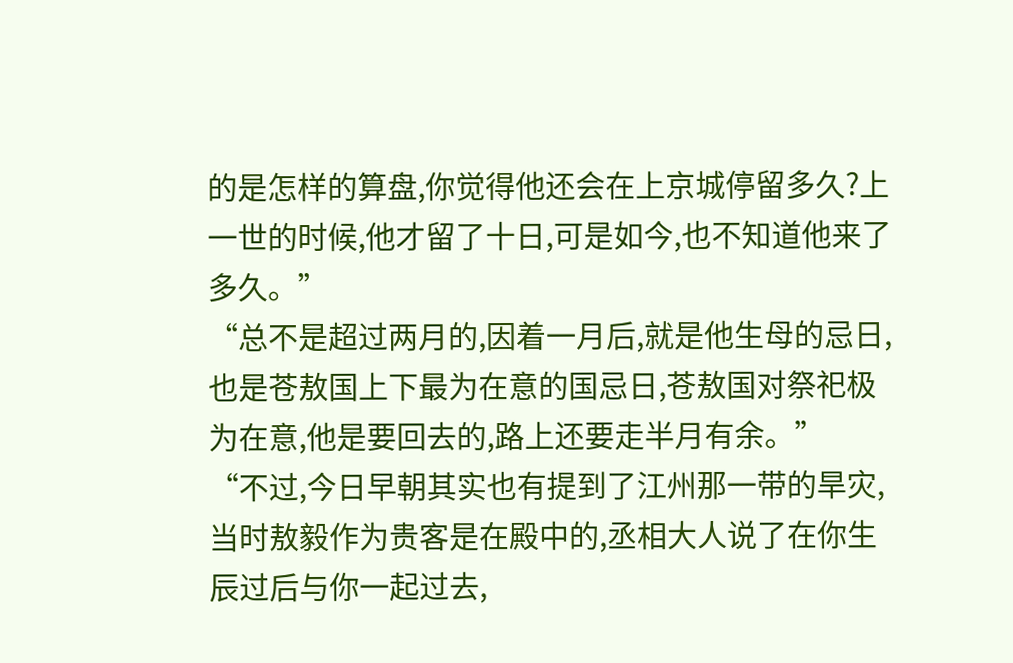的是怎样的算盘,你觉得他还会在上京城停留多久?上一世的时候,他才留了十日,可是如今,也不知道他来了多久。”
“总不是超过两月的,因着一月后,就是他生母的忌日,也是苍敖国上下最为在意的国忌日,苍敖国对祭祀极为在意,他是要回去的,路上还要走半月有余。”
“不过,今日早朝其实也有提到了江州那一带的旱灾,当时敖毅作为贵客是在殿中的,丞相大人说了在你生辰过后与你一起过去,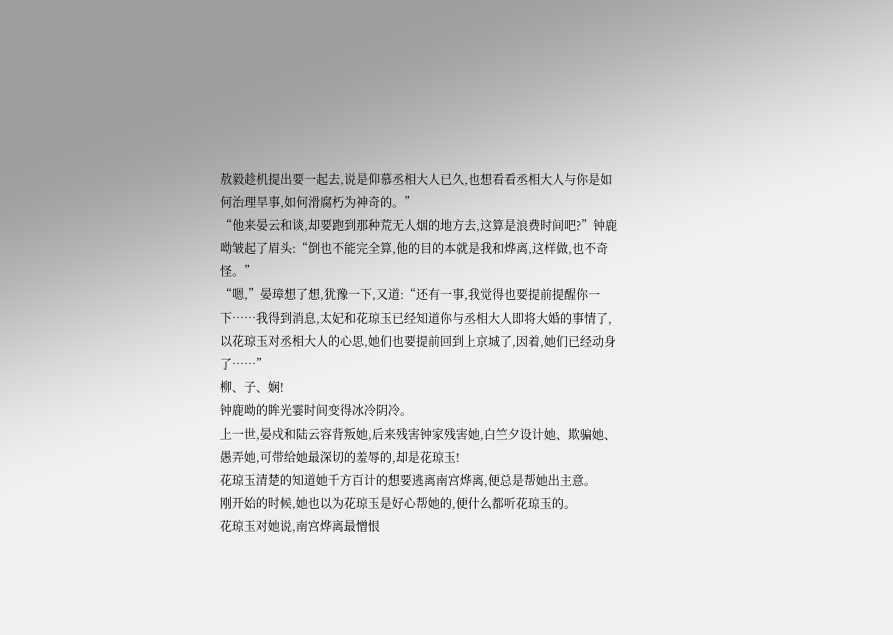敖毅趁机提出要一起去,说是仰慕丞相大人已久,也想看看丞相大人与你是如何治理旱事,如何滑腐朽为神奇的。”
“他来晏云和谈,却要跑到那种荒无人烟的地方去,这算是浪费时间吧?”钟鹿呦皱起了眉头:“倒也不能完全算,他的目的本就是我和烨离,这样做,也不奇怪。”
“嗯,”晏璋想了想,犹豫一下,又道:“还有一事,我觉得也要提前提醒你一下……我得到消息,太妃和花琼玉已经知道你与丞相大人即将大婚的事情了,以花琼玉对丞相大人的心思,她们也要提前回到上京城了,因着,她们已经动身了……”
柳、子、娴!
钟鹿呦的眸光霎时间变得冰冷阴冷。
上一世,晏戍和陆云容背叛她,后来残害钟家残害她,白竺夕设计她、欺骗她、愚弄她,可带给她最深切的羞辱的,却是花琼玉!
花琼玉清楚的知道她千方百计的想要逃离南宫烨离,便总是帮她出主意。
刚开始的时候,她也以为花琼玉是好心帮她的,便什么都听花琼玉的。
花琼玉对她说,南宫烨离最憎恨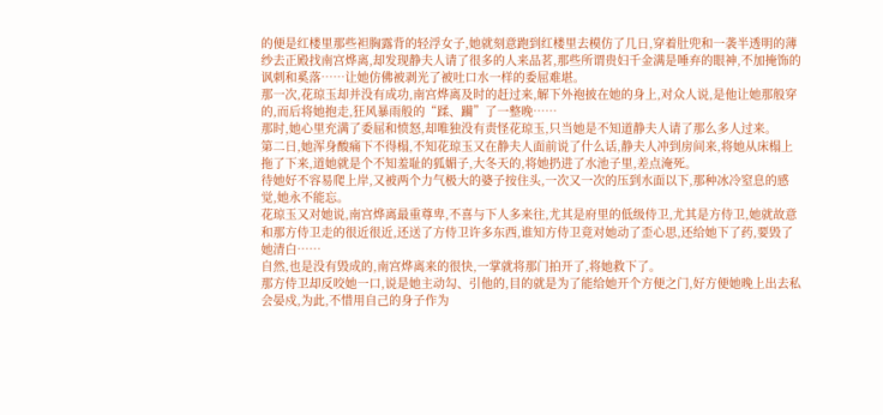的便是红楼里那些袒胸露背的轻浮女子,她就刻意跑到红楼里去模仿了几日,穿着肚兜和一袭半透明的薄纱去正殿找南宫烨离,却发现静夫人请了很多的人来品茗,那些所谓贵妇千金满是唾弃的眼神,不加掩饰的讽刺和奚落……让她仿佛被剥光了被吐口水一样的委屈难堪。
那一次,花琼玉却并没有成功,南宫烨离及时的赶过来,解下外袍披在她的身上,对众人说,是他让她那般穿的,而后将她抱走,狂风暴雨般的“蹂、躏”了一整晚……
那时,她心里充满了委屈和愤怒,却唯独没有责怪花琼玉,只当她是不知道静夫人请了那么多人过来。
第二日,她浑身酸痛下不得榻,不知花琼玉又在静夫人面前说了什么话,静夫人冲到房间来,将她从床榻上拖了下来,道她就是个不知羞耻的狐媚子,大冬天的,将她扔进了水池子里,差点淹死。
待她好不容易爬上岸,又被两个力气极大的婆子按住头,一次又一次的压到水面以下,那种冰冷窒息的感觉,她永不能忘。
花琼玉又对她说,南宫烨离最重尊卑,不喜与下人多来往,尤其是府里的低级侍卫,尤其是方侍卫,她就故意和那方侍卫走的很近很近,还送了方侍卫许多东西,谁知方侍卫竟对她动了歪心思,还给她下了药,要毁了她清白……
自然,也是没有毁成的,南宫烨离来的很快,一掌就将那门拍开了,将她救下了。
那方侍卫却反咬她一口,说是她主动勾、引他的,目的就是为了能给她开个方便之门,好方便她晚上出去私会晏戍,为此,不惜用自己的身子作为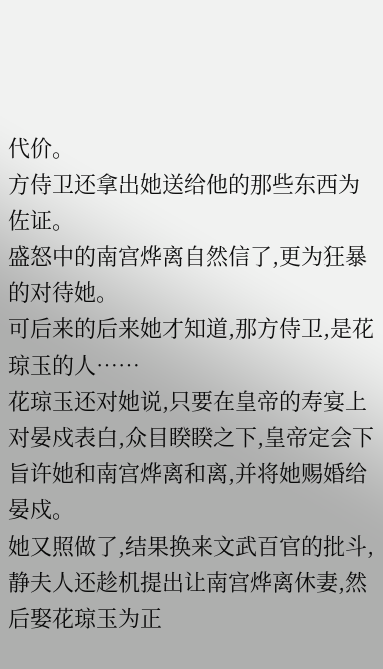代价。
方侍卫还拿出她送给他的那些东西为佐证。
盛怒中的南宫烨离自然信了,更为狂暴的对待她。
可后来的后来她才知道,那方侍卫,是花琼玉的人……
花琼玉还对她说,只要在皇帝的寿宴上对晏戍表白,众目睽睽之下,皇帝定会下旨许她和南宫烨离和离,并将她赐婚给晏戍。
她又照做了,结果换来文武百官的批斗,静夫人还趁机提出让南宫烨离休妻,然后娶花琼玉为正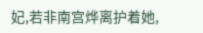妃,若非南宫烨离护着她,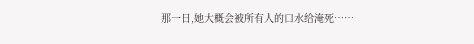那一日,她大概会被所有人的口水给淹死……